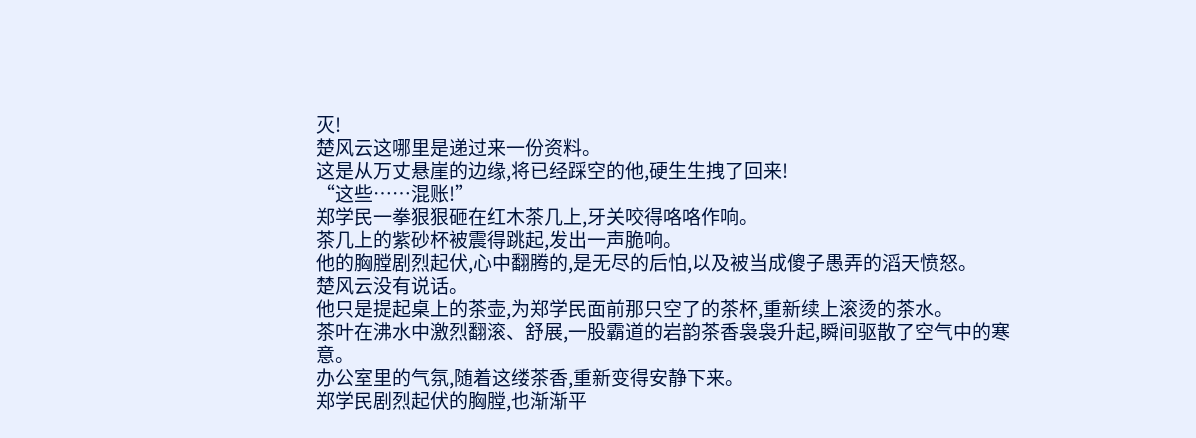灭!
楚风云这哪里是递过来一份资料。
这是从万丈悬崖的边缘,将已经踩空的他,硬生生拽了回来!
“这些……混账!”
郑学民一拳狠狠砸在红木茶几上,牙关咬得咯咯作响。
茶几上的紫砂杯被震得跳起,发出一声脆响。
他的胸膛剧烈起伏,心中翻腾的,是无尽的后怕,以及被当成傻子愚弄的滔天愤怒。
楚风云没有说话。
他只是提起桌上的茶壶,为郑学民面前那只空了的茶杯,重新续上滚烫的茶水。
茶叶在沸水中激烈翻滚、舒展,一股霸道的岩韵茶香袅袅升起,瞬间驱散了空气中的寒意。
办公室里的气氛,随着这缕茶香,重新变得安静下来。
郑学民剧烈起伏的胸膛,也渐渐平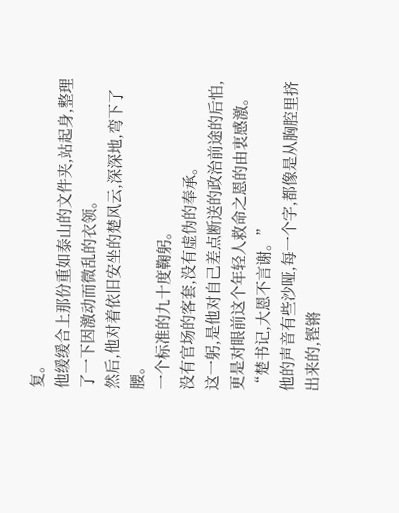复。
他缓缓合上那份重如泰山的文件夹,站起身,整理了一下因激动而微乱的衣领。
然后,他对着依旧安坐的楚风云,深深地,弯下了腰。
一个标准的九十度鞠躬。
没有官场的客套,没有虚伪的奉承。
这一躬,是他对自己差点断送的政治前途的后怕,更是对眼前这个年轻人救命之恩的由衷感激。
“楚书记,大恩不言谢。”
他的声音有些沙哑,每一个字,都像是从胸腔里挤出来的,铿锵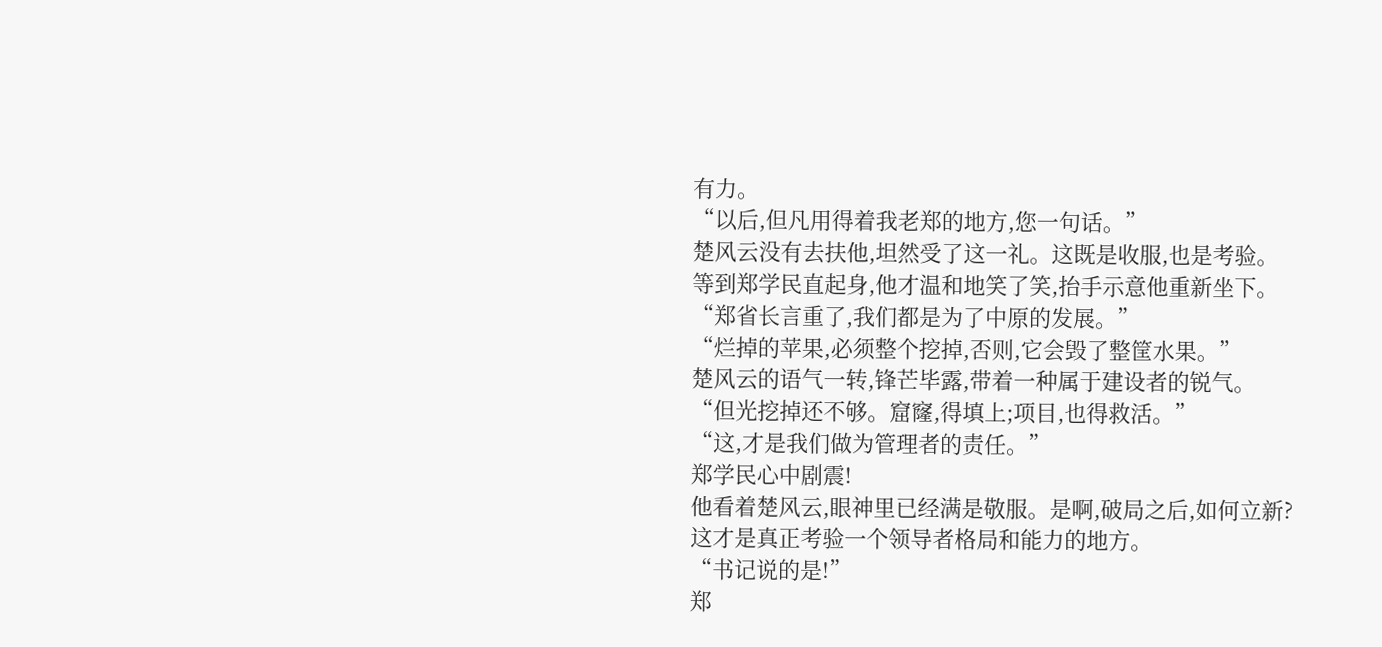有力。
“以后,但凡用得着我老郑的地方,您一句话。”
楚风云没有去扶他,坦然受了这一礼。这既是收服,也是考验。
等到郑学民直起身,他才温和地笑了笑,抬手示意他重新坐下。
“郑省长言重了,我们都是为了中原的发展。”
“烂掉的苹果,必须整个挖掉,否则,它会毁了整筐水果。”
楚风云的语气一转,锋芒毕露,带着一种属于建设者的锐气。
“但光挖掉还不够。窟窿,得填上;项目,也得救活。”
“这,才是我们做为管理者的责任。”
郑学民心中剧震!
他看着楚风云,眼神里已经满是敬服。是啊,破局之后,如何立新?
这才是真正考验一个领导者格局和能力的地方。
“书记说的是!”
郑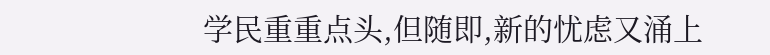学民重重点头,但随即,新的忧虑又涌上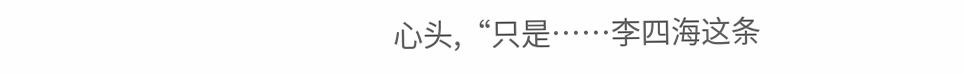心头,“只是……李四海这条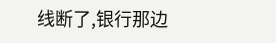线断了,银行那边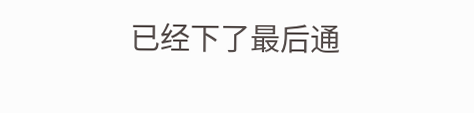已经下了最后通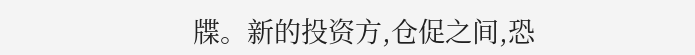牒。新的投资方,仓促之间,恐